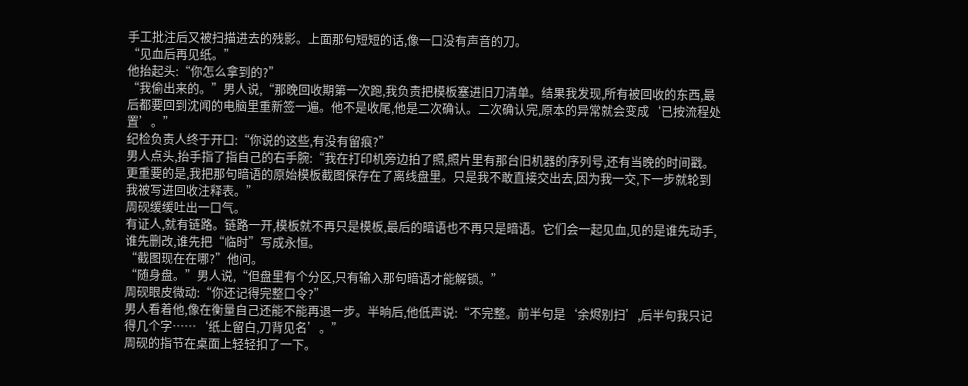手工批注后又被扫描进去的残影。上面那句短短的话,像一口没有声音的刀。
“见血后再见纸。”
他抬起头:“你怎么拿到的?”
“我偷出来的。”男人说,“那晚回收期第一次跑,我负责把模板塞进旧刀清单。结果我发现,所有被回收的东西,最后都要回到沈闻的电脑里重新签一遍。他不是收尾,他是二次确认。二次确认完,原本的异常就会变成‘已按流程处置’。”
纪检负责人终于开口:“你说的这些,有没有留痕?”
男人点头,抬手指了指自己的右手腕:“我在打印机旁边拍了照,照片里有那台旧机器的序列号,还有当晚的时间戳。更重要的是,我把那句暗语的原始模板截图保存在了离线盘里。只是我不敢直接交出去,因为我一交,下一步就轮到我被写进回收注释表。”
周砚缓缓吐出一口气。
有证人,就有链路。链路一开,模板就不再只是模板,最后的暗语也不再只是暗语。它们会一起见血,见的是谁先动手,谁先删改,谁先把“临时”写成永恒。
“截图现在在哪?”他问。
“随身盘。”男人说,“但盘里有个分区,只有输入那句暗语才能解锁。”
周砚眼皮微动:“你还记得完整口令?”
男人看着他,像在衡量自己还能不能再退一步。半晌后,他低声说:“不完整。前半句是‘余烬别扫’,后半句我只记得几个字……‘纸上留白,刀背见名’。”
周砚的指节在桌面上轻轻扣了一下。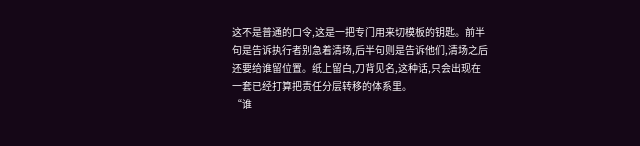这不是普通的口令,这是一把专门用来切模板的钥匙。前半句是告诉执行者别急着清场,后半句则是告诉他们,清场之后还要给谁留位置。纸上留白,刀背见名,这种话,只会出现在一套已经打算把责任分层转移的体系里。
“谁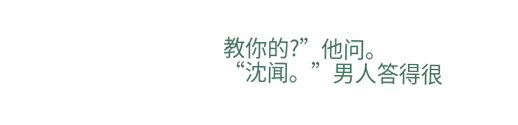教你的?”他问。
“沈闻。”男人答得很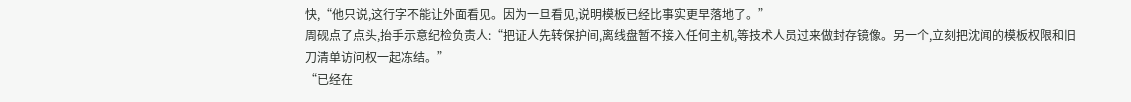快,“他只说,这行字不能让外面看见。因为一旦看见,说明模板已经比事实更早落地了。”
周砚点了点头,抬手示意纪检负责人:“把证人先转保护间,离线盘暂不接入任何主机,等技术人员过来做封存镜像。另一个,立刻把沈闻的模板权限和旧刀清单访问权一起冻结。”
“已经在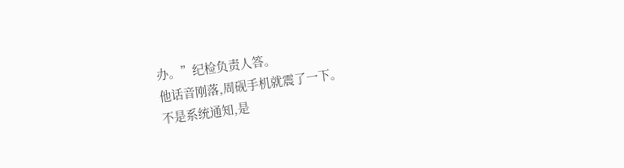办。”纪检负责人答。
他话音刚落,周砚手机就震了一下。
不是系统通知,是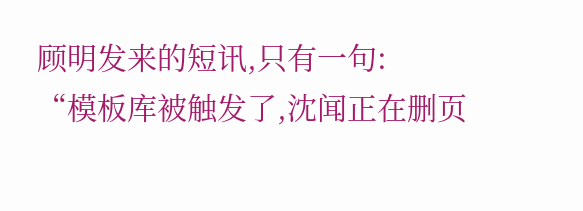顾明发来的短讯,只有一句:
“模板库被触发了,沈闻正在删页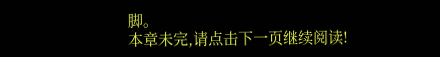脚。
本章未完,请点击下一页继续阅读!